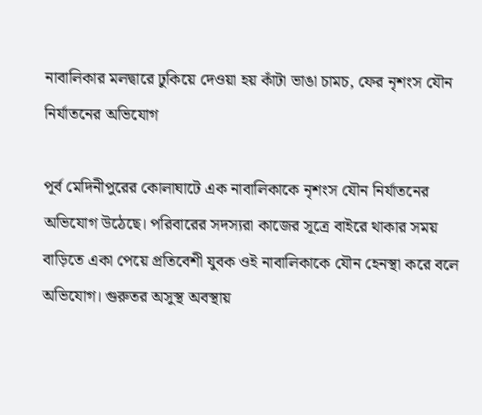নাবালিকার মলদ্বারে ঢুকিয়ে দেওয়া হয় কাঁটা ভাঙা চামচ, ফের নৃশংস যৌন নির্যাতনের অভিযোগ

পূর্ব মেদিনীপুরের কোলাঘাটে এক নাবালিকাকে নৃশংস যৌন নির্যাতনের অভিযোগ উঠেছে। পরিবারের সদস্যরা কাজের সূত্রে বাইরে থাকার সময় বাড়িতে একা পেয়ে প্রতিবেশী যুবক ওই নাবালিকাকে যৌন হেনস্থা করে বলে অভিযোগ। গুরুতর অসুস্থ অবস্থায়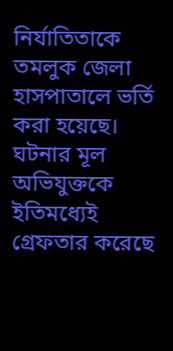নির্যাতিতাকে তমলুক জেলা হাসপাতালে ভর্তি করা হয়েছে। ঘটনার মূল অভিযুক্তকে ইতিমধ্যেই গ্রেফতার করেছে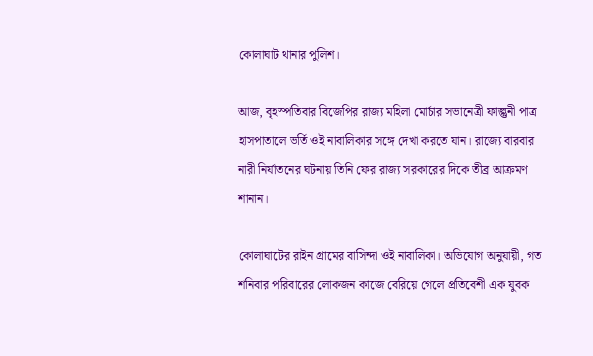কোলাঘাট থানার পুলিশ।

আজ, বৃহস্পতিবার বিজেপির রাজ্য মহিলা মোর্চার সভানেত্রী ফাল্গুনী পাত্র হাসপাতালে ভর্তি ওই নাবালিকার সঙ্গে দেখা করতে যান। রাজ্যে বারবার নারী নির্যাতনের ঘটনায় তিনি ফের রাজ্য সরকারের দিকে তীব্র আক্রমণ শানান।

কোলাঘাটের রাইন গ্রামের বাসিন্দা ওই নাবালিকা। অভিযোগ অনুযায়ী, গত শনিবার পরিবারের লোকজন কাজে বেরিয়ে গেলে প্রতিবেশী এক যুবক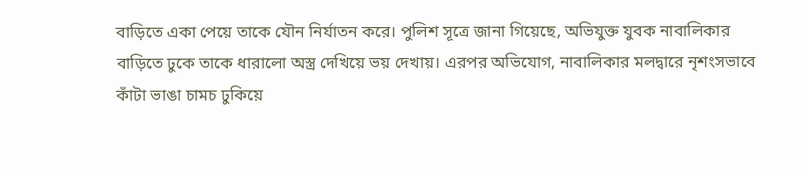বাড়িতে একা পেয়ে তাকে যৌন নির্যাতন করে। পুলিশ সূত্রে জানা গিয়েছে, অভিযুক্ত যুবক নাবালিকার বাড়িতে ঢুকে তাকে ধারালো অস্ত্র দেখিয়ে ভয় দেখায়। এরপর অভিযোগ, নাবালিকার মলদ্বারে নৃশংসভাবে কাঁটা ভাঙা চামচ ঢুকিয়ে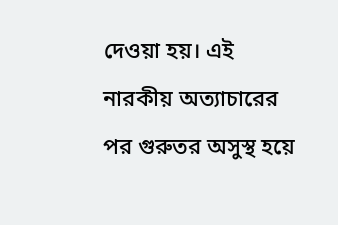দেওয়া হয়। এই নারকীয় অত্যাচারের পর গুরুতর অসুস্থ হয়ে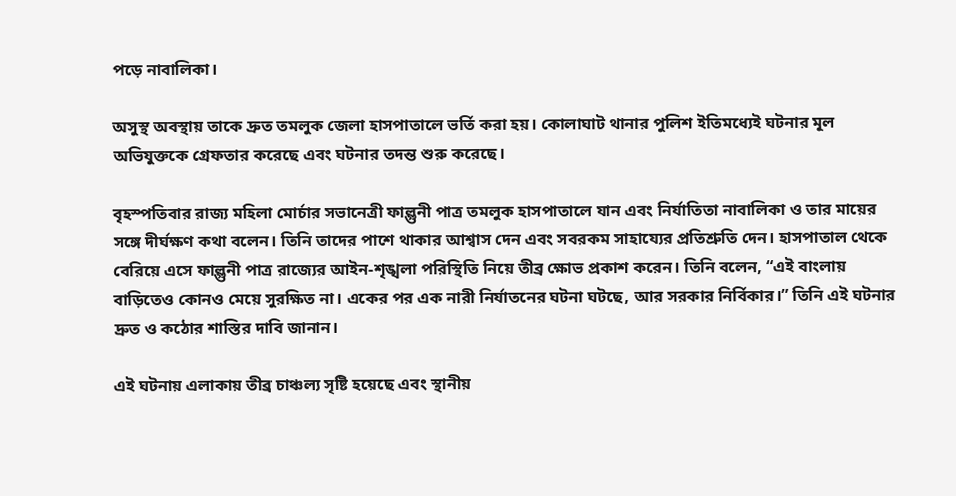পড়ে নাবালিকা।

অসুস্থ অবস্থায় তাকে দ্রুত তমলুক জেলা হাসপাতালে ভর্তি করা হয়। কোলাঘাট থানার পুলিশ ইতিমধ্যেই ঘটনার মূল অভিযুক্তকে গ্রেফতার করেছে এবং ঘটনার তদন্ত শুরু করেছে।

বৃহস্পতিবার রাজ্য মহিলা মোর্চার সভানেত্রী ফাল্গুনী পাত্র তমলুক হাসপাতালে যান এবং নির্যাতিতা নাবালিকা ও তার মায়ের সঙ্গে দীর্ঘক্ষণ কথা বলেন। তিনি তাদের পাশে থাকার আশ্বাস দেন এবং সবরকম সাহায্যের প্রতিশ্রুতি দেন। হাসপাতাল থেকে বেরিয়ে এসে ফাল্গুনী পাত্র রাজ্যের আইন-শৃঙ্খলা পরিস্থিতি নিয়ে তীব্র ক্ষোভ প্রকাশ করেন। তিনি বলেন, “এই বাংলায় বাড়িতেও কোনও মেয়ে সুরক্ষিত না। একের পর এক নারী নির্যাতনের ঘটনা ঘটছে, আর সরকার নির্বিকার।” তিনি এই ঘটনার দ্রুত ও কঠোর শাস্তির দাবি জানান।

এই ঘটনায় এলাকায় তীব্র চাঞ্চল্য সৃষ্টি হয়েছে এবং স্থানীয়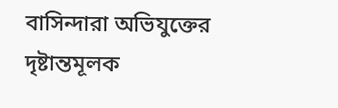বাসিন্দারা অভিযুক্তের দৃষ্টান্তমূলক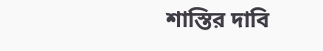শাস্তির দাবি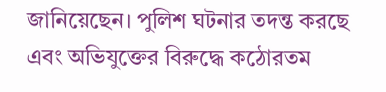জানিয়েছেন। পুলিশ ঘটনার তদন্ত করছে এবং অভিযুক্তের বিরুদ্ধে কঠোরতম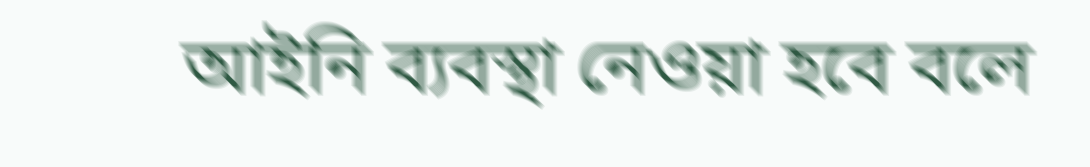আইনি ব্যবস্থা নেওয়া হবে বলে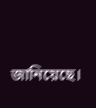জানিয়েছে।